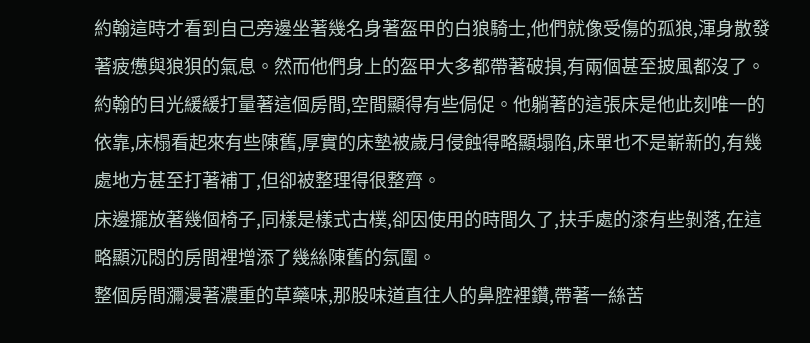約翰這時才看到自己旁邊坐著幾名身著盔甲的白狼騎士,他們就像受傷的孤狼,渾身散發著疲憊與狼狽的氣息。然而他們身上的盔甲大多都帶著破損,有兩個甚至披風都沒了。
約翰的目光緩緩打量著這個房間,空間顯得有些侷促。他躺著的這張床是他此刻唯一的依靠,床榻看起來有些陳舊,厚實的床墊被歲月侵蝕得略顯塌陷,床單也不是嶄新的,有幾處地方甚至打著補丁,但卻被整理得很整齊。
床邊擺放著幾個椅子,同樣是樣式古樸,卻因使用的時間久了,扶手處的漆有些剝落,在這略顯沉悶的房間裡增添了幾絲陳舊的氛圍。
整個房間瀰漫著濃重的草藥味,那股味道直往人的鼻腔裡鑽,帶著一絲苦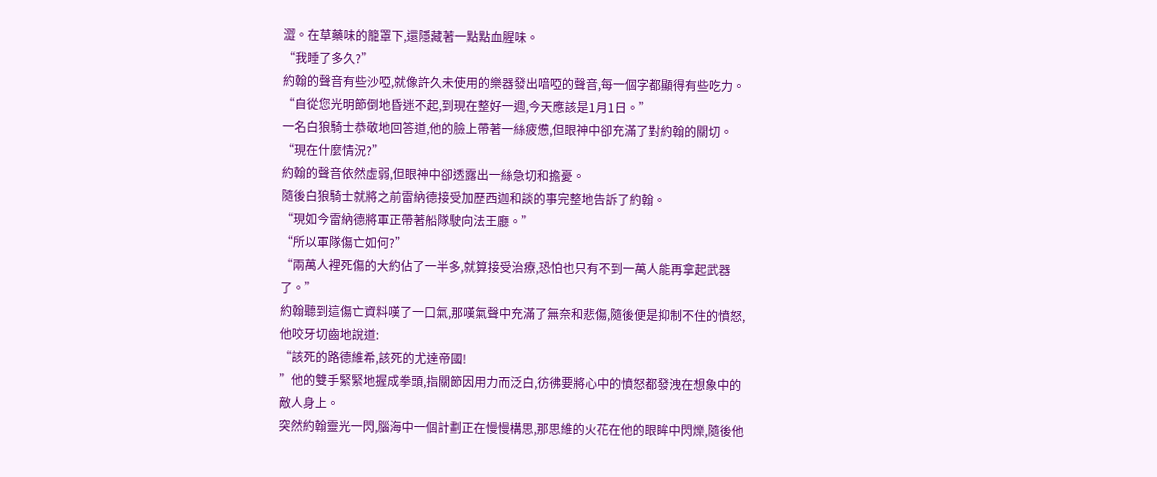澀。在草藥味的籠罩下,還隱藏著一點點血腥味。
“我睡了多久?”
約翰的聲音有些沙啞,就像許久未使用的樂器發出喑啞的聲音,每一個字都顯得有些吃力。
“自從您光明節倒地昏迷不起,到現在整好一週,今天應該是1月1日。”
一名白狼騎士恭敬地回答道,他的臉上帶著一絲疲憊,但眼神中卻充滿了對約翰的關切。
“現在什麼情況?”
約翰的聲音依然虛弱,但眼神中卻透露出一絲急切和擔憂。
隨後白狼騎士就將之前雷納德接受加歷西迦和談的事完整地告訴了約翰。
“現如今雷納德將軍正帶著船隊駛向法王廳。”
“所以軍隊傷亡如何?”
“兩萬人裡死傷的大約佔了一半多,就算接受治療,恐怕也只有不到一萬人能再拿起武器了。”
約翰聽到這傷亡資料嘆了一口氣,那嘆氣聲中充滿了無奈和悲傷,隨後便是抑制不住的憤怒,他咬牙切齒地說道:
“該死的路德維希,該死的尤達帝國!
”他的雙手緊緊地握成拳頭,指關節因用力而泛白,彷彿要將心中的憤怒都發洩在想象中的敵人身上。
突然約翰靈光一閃,腦海中一個計劃正在慢慢構思,那思維的火花在他的眼眸中閃爍,隨後他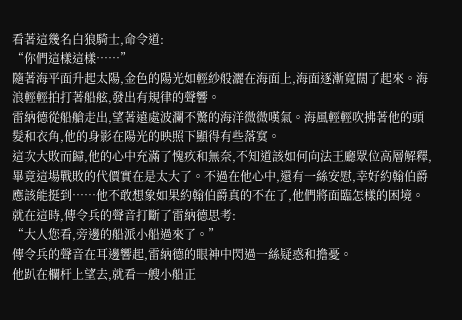看著這幾名白狼騎士,命令道:
“你們這樣這樣……”
隨著海平面升起太陽,金色的陽光如輕紗般灑在海面上,海面逐漸寬闊了起來。海浪輕輕拍打著船舷,發出有規律的聲響。
雷納德從船艙走出,望著遠處波瀾不驚的海洋微微嘆氣。海風輕輕吹拂著他的頭髮和衣角,他的身影在陽光的映照下顯得有些落寞。
這次大敗而歸,他的心中充滿了愧疚和無奈,不知道該如何向法王廳眾位高層解釋,畢竟這場戰敗的代價實在是太大了。不過在他心中,還有一絲安慰,幸好約翰伯爵應該能挺到……他不敢想象如果約翰伯爵真的不在了,他們將面臨怎樣的困境。
就在這時,傳令兵的聲音打斷了雷納德思考:
“大人您看,旁邊的船派小船過來了。”
傳令兵的聲音在耳邊響起,雷納德的眼神中閃過一絲疑惑和擔憂。
他趴在欄杆上望去,就看一艘小船正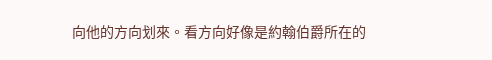向他的方向划來。看方向好像是約翰伯爵所在的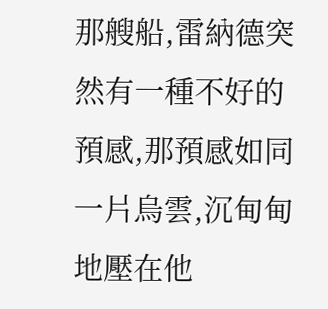那艘船,雷納德突然有一種不好的預感,那預感如同一片烏雲,沉甸甸地壓在他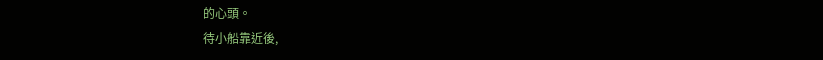的心頭。
待小船靠近後,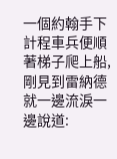一個約翰手下計程車兵便順著梯子爬上船,剛見到雷納德就一邊流淚一邊說道: